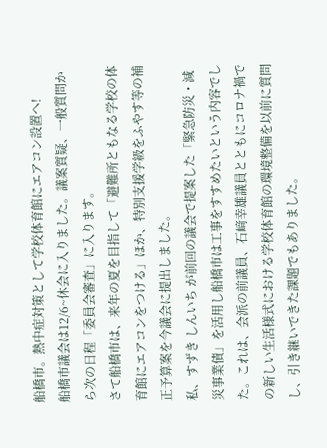船橋市。熱中症対策として学校体育館にエアコン設置へ!
船橋市議会は12/6~休会に入りました。議案質疑、一般質問から次の日程「委員会審査」に入ります。
さて船橋市は、来年の夏を目指して「避難所ともなる学校の体育館にエアコンをつける」ほか、特別支援学級をふやす等の補正予算案を今議会に提出しました。
私、すずき しんいち が前回の議会で提案した「緊急防災・減災事業債」を活用し船橋市は工事をすすめたいという内容でした。これは、会派の前議員、石﨑幸雄議員とともにコロナ禍での新しい生活様式における学校体育館の環境整備を以前に質問し、引き継いできた課題でもありました。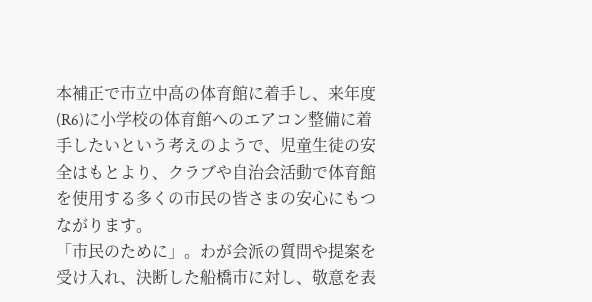本補正で市立中高の体育館に着手し、来年度(R6)に小学校の体育館へのエアコン整備に着手したいという考えのようで、児童生徒の安全はもとより、クラブや自治会活動で体育館を使用する多くの市民の皆さまの安心にもつながります。
「市民のために」。わが会派の質問や提案を受け入れ、決断した船橋市に対し、敬意を表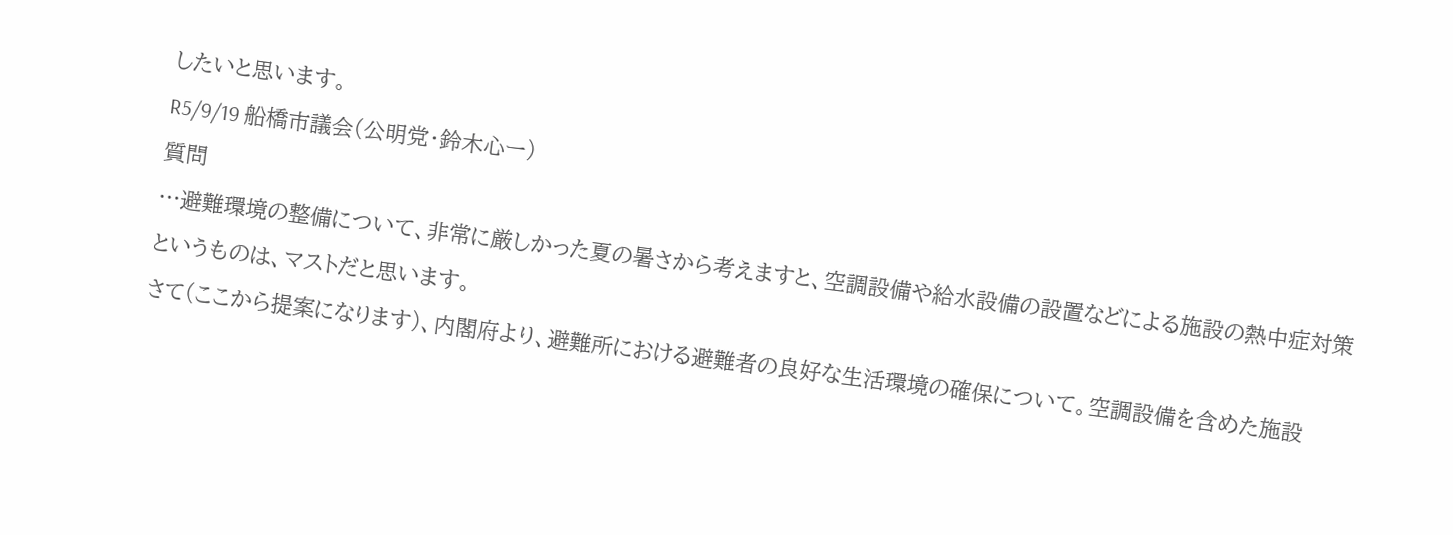したいと思います。
R5/9/19 船橋市議会(公明党・鈴木心ー)
質問
…避難環境の整備について、非常に厳しかった夏の暑さから考えますと、空調設備や給水設備の設置などによる施設の熱中症対策というものは、マストだと思います。
さて(ここから提案になります)、内閣府より、避難所における避難者の良好な生活環境の確保について。空調設備を含めた施設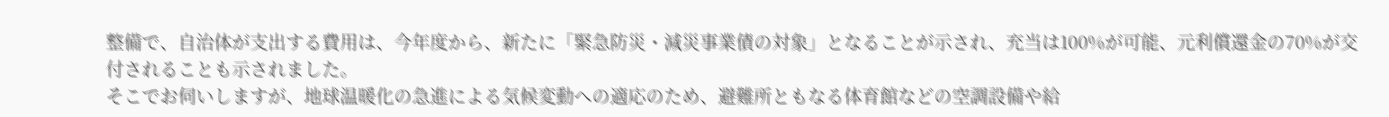整備で、自治体が支出する費用は、今年度から、新たに「緊急防災・減災事業債の対象」となることが示され、充当は100%が可能、元利償還金の70%が交付されることも示されました。
そこでお伺いしますが、地球温暖化の急進による気候変動への適応のため、避難所ともなる体育館などの空調設備や給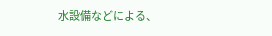水設備などによる、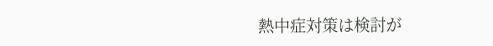熱中症対策は検討が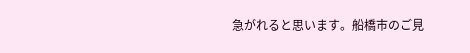急がれると思います。船橋市のご見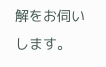解をお伺いします。